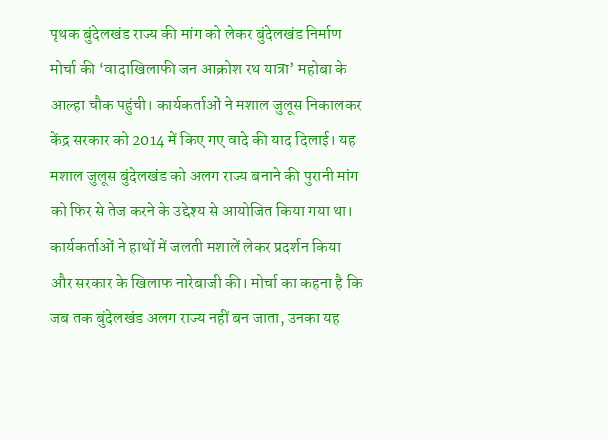पृथक बुंदेलखंड राज्य की मांग को लेकर बुंदेलखंड निर्माण मोर्चा की ‘वादाखिलाफी जन आक्रोश रथ यात्रा’ महोबा के आल्हा चौक पहुंची। कार्यकर्ताओं ने मशाल जुलूस निकालकर केंद्र सरकार को 2014 में किए गए वादे की याद दिलाई। यह मशाल जुलूस बुंदेलखंड को अलग राज्य बनाने की पुरानी मांग को फिर से तेज करने के उद्देश्य से आयोजित किया गया था। कार्यकर्ताओं ने हाथों में जलती मशालें लेकर प्रदर्शन किया और सरकार के खिलाफ नारेबाजी की। मोर्चा का कहना है कि जब तक बुंदेलखंड अलग राज्य नहीं बन जाता, उनका यह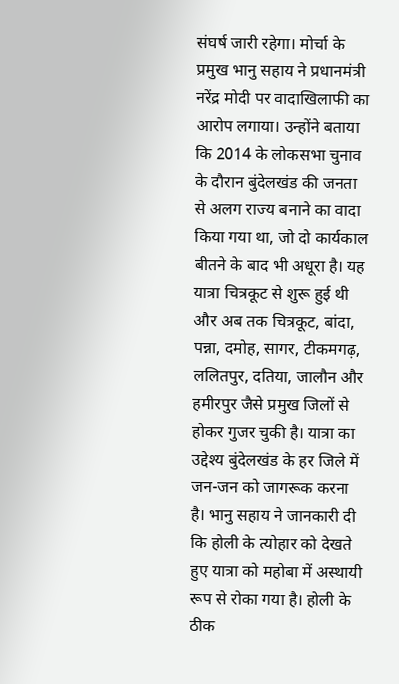संघर्ष जारी रहेगा। मोर्चा के प्रमुख भानु सहाय ने प्रधानमंत्री नरेंद्र मोदी पर वादाखिलाफी का आरोप लगाया। उन्होंने बताया कि 2014 के लोकसभा चुनाव के दौरान बुंदेलखंड की जनता से अलग राज्य बनाने का वादा किया गया था, जो दो कार्यकाल बीतने के बाद भी अधूरा है। यह यात्रा चित्रकूट से शुरू हुई थी और अब तक चित्रकूट, बांदा, पन्ना, दमोह, सागर, टीकमगढ़, ललितपुर, दतिया, जालौन और हमीरपुर जैसे प्रमुख जिलों से होकर गुजर चुकी है। यात्रा का उद्देश्य बुंदेलखंड के हर जिले में जन-जन को जागरूक करना है। भानु सहाय ने जानकारी दी कि होली के त्योहार को देखते हुए यात्रा को महोबा में अस्थायी रूप से रोका गया है। होली के ठीक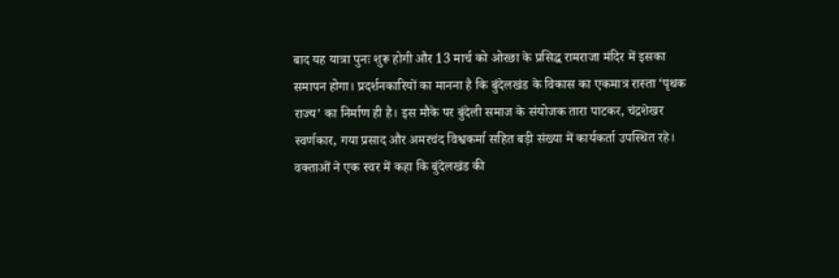बाद यह यात्रा पुनः शुरू होगी और 13 मार्च को ओरछा के प्रसिद्ध रामराजा मंदिर में इसका समापन होगा। प्रदर्शनकारियों का मानना है कि बुंदेलखंड के विकास का एकमात्र रास्ता ‘पृथक राज्य’ का निर्माण ही है। इस मौके पर बुंदेली समाज के संयोजक तारा पाटकर, चंद्रशेखर स्वर्णकार, गया प्रसाद और अमरचंद विश्वकर्मा सहित बड़ी संख्या में कार्यकर्ता उपस्थित रहे। वक्ताओं ने एक स्वर में कहा कि बुंदेलखंड की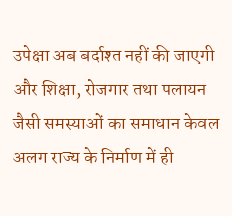उपेक्षा अब बर्दाश्त नहीं की जाएगी और शिक्षा, रोजगार तथा पलायन जैसी समस्याओं का समाधान केवल अलग राज्य के निर्माण में ही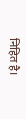निहित है।